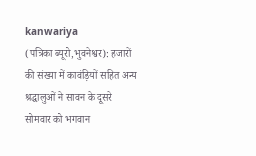kanwariya
(पत्रिका ब्यूरो,भुवनेश्वर): हजारों की संख्या में कावंड़ियों सहित अन्य श्रद्धालुओं ने सावन के दूसरे सोमवार को भगवान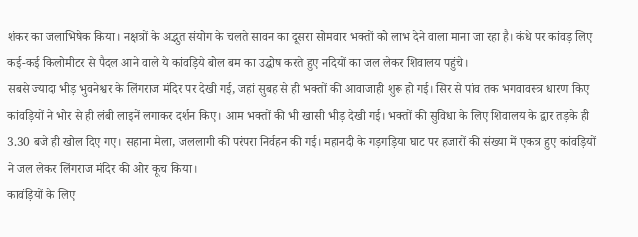शंकर का जलाभिषेक किया। नक्षत्रों के अद्भुत संयोग के चलते सावन का दूसरा सोमवार भक्तों को लाभ देने वाला माना जा रहा है। कंधे पर कांवड़ लिए कई-कई किलोमीटर से पैदल आने वाले ये कांवड़िये बोल बम का उद्घोष करते हुए नदियों का जल लेकर शिवालय पहुंचे।
सबसे ज्यादा भीड़ भुवनेश्वर के लिंगराज मंदिर पर देखी गई, जहां सुबह से ही भक्तों की आवाजाही शुरू हो गई। सिर से पांव तक भगवावस्त्र धारण किए कांवड़ियों ने भोर से ही लंबी लाइनें लगाकर दर्शन किए। आम भक्तों की भी खासी भीड़ देखी गई। भक्तों की सुविधा के लिए शिवालय के द्वार तड़के ही 3.30 बजे ही खोल दिए गए। सहाना मेला, जललागी की परंपरा निर्वहन की गई। महानदी के गड़गड़िया घाट पर हजारों की संख्या में एकत्र हुए कांवड़ियों ने जल लेकर लिंगराज मंदिर की ओर कूच किया।
कावंड़ियों के लिए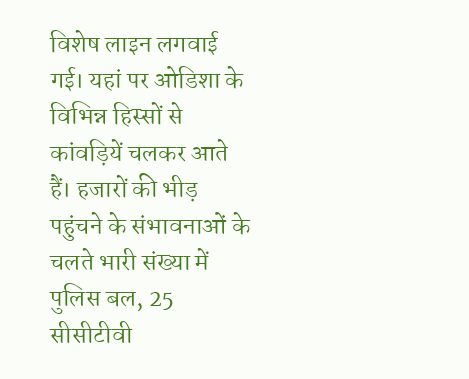विशेष लाइन लगवाई गई। यहां पर ओडिशा के विभिन्न हिस्सों से कांवड़ियें चलकर आते हैं। हजारों की भीड़ पहुंचने के संभावनाओं के चलते भारी संख्या में पुलिस बल, 25 सीसीटीवी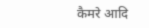कैमरे आदि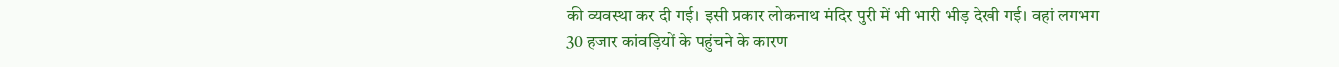की व्यवस्था कर दी गई। इसी प्रकार लोकनाथ मंदिर पुरी में भी भारी भीड़ देखी गई। वहां लगभग 30 हजार कांवड़ियों के पहुंचने के कारण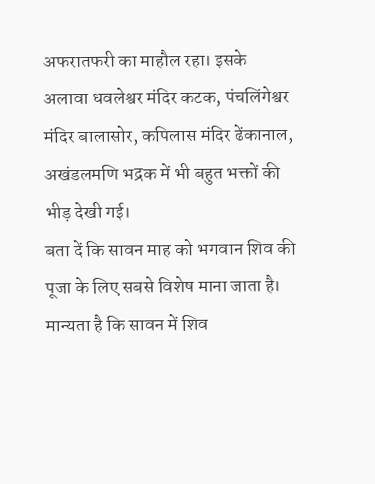अफरातफरी का माहौल रहा। इसके अलावा धवलेश्वर मंदिर कटक, पंचलिंगेश्वर मंदिर बालासोर, कपिलास मंदिर ढेंकानाल, अखंडलमणि भद्रक में भी बहुत भक्तों की भीड़ देखी गई।
बता दें कि सावन माह को भगवान शिव की पूजा के लिए सबसे विशेष माना जाता है। मान्यता है कि सावन में शिव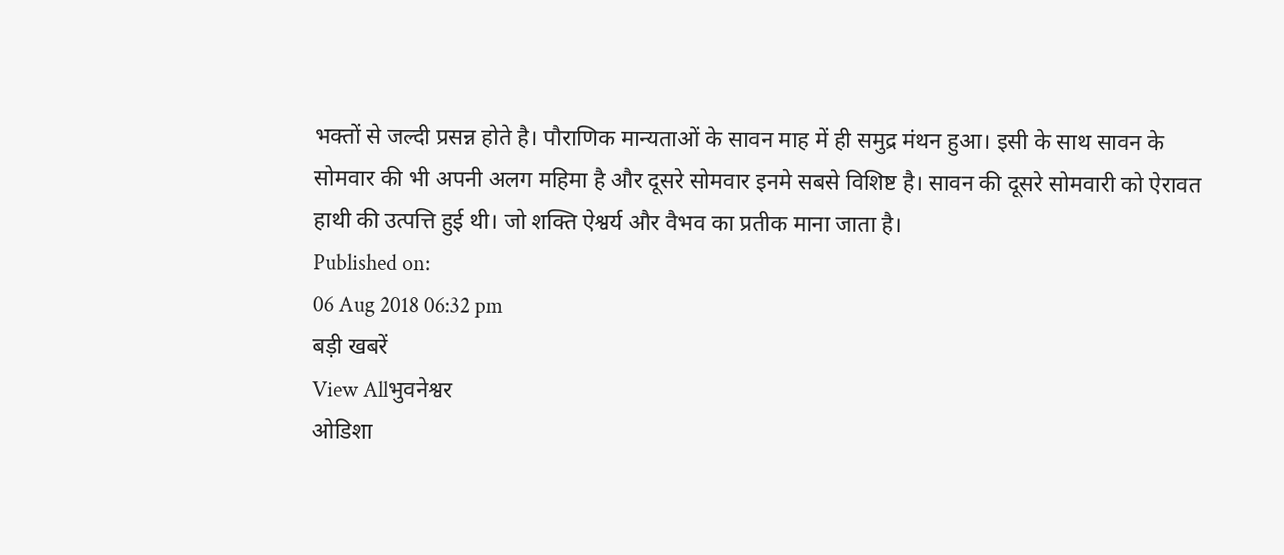भक्तों से जल्दी प्रसन्न होते है। पौराणिक मान्यताओं के सावन माह में ही समुद्र मंथन हुआ। इसी के साथ सावन के सोमवार की भी अपनी अलग महिमा है और दूसरे सोमवार इनमे सबसे विशिष्ट है। सावन की दूसरे सोमवारी को ऐरावत हाथी की उत्पत्ति हुई थी। जो शक्ति ऐश्वर्य और वैभव का प्रतीक माना जाता है।
Published on:
06 Aug 2018 06:32 pm
बड़ी खबरें
View Allभुवनेश्वर
ओडिशा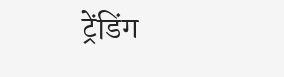ट्रेंडिंग